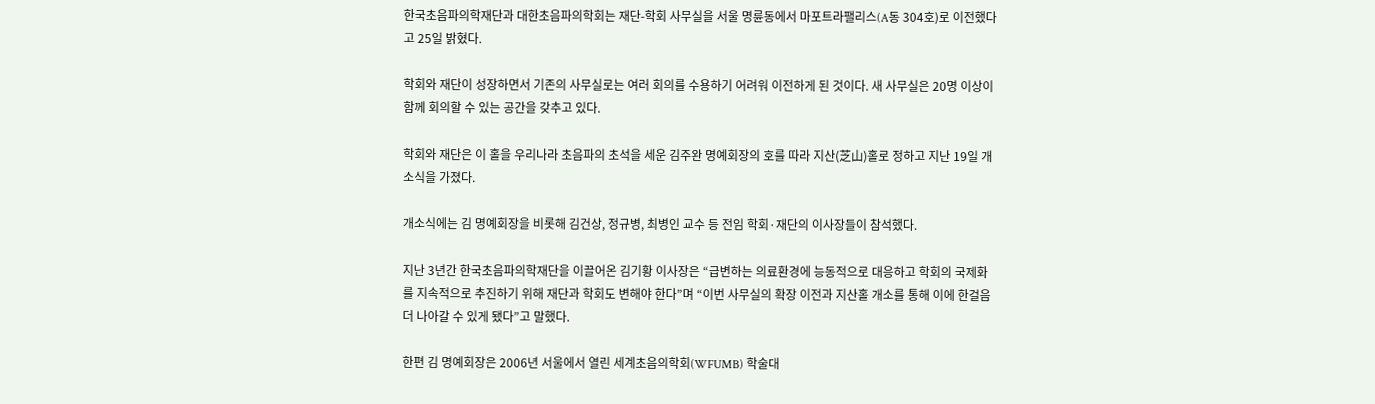한국초음파의학재단과 대한초음파의학회는 재단-학회 사무실을 서울 명륜동에서 마포트라팰리스(A동 304호)로 이전했다고 25일 밝혔다.

학회와 재단이 성장하면서 기존의 사무실로는 여러 회의를 수용하기 어려워 이전하게 된 것이다. 새 사무실은 20명 이상이 함께 회의할 수 있는 공간을 갖추고 있다.

학회와 재단은 이 홀을 우리나라 초음파의 초석을 세운 김주완 명예회장의 호를 따라 지산(芝山)홀로 정하고 지난 19일 개소식을 가졌다.

개소식에는 김 명예회장을 비롯해 김건상, 정규병, 최병인 교수 등 전임 학회·재단의 이사장들이 참석했다.

지난 3년간 한국초음파의학재단을 이끌어온 김기황 이사장은 “급변하는 의료환경에 능동적으로 대응하고 학회의 국제화를 지속적으로 추진하기 위해 재단과 학회도 변해야 한다”며 “이번 사무실의 확장 이전과 지산홀 개소를 통해 이에 한걸음 더 나아갈 수 있게 됐다”고 말했다.

한편 김 명예회장은 2006년 서울에서 열린 세계초음의학회(WFUMB) 학술대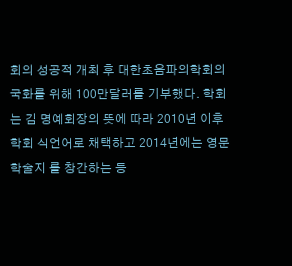회의 성공적 개최 후 대한초음파의학회의 국화를 위해 100만달러를 기부했다. 학회는 김 명예회장의 뜻에 따라 2010년 이후 학회 식언어로 채택하고 2014년에는 영문 학술지 를 창간하는 등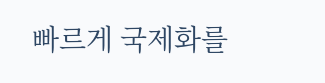빠르게 국제화를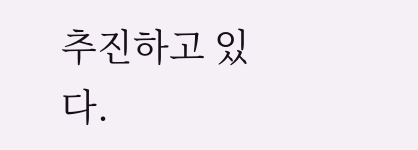추진하고 있다.